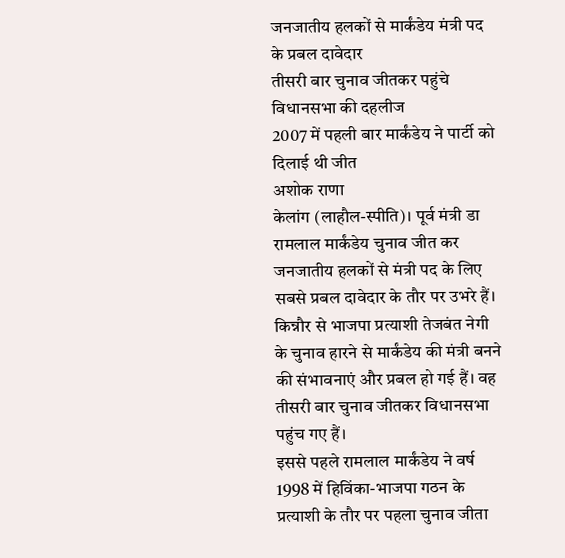जनजातीय हलकों से मार्कंडेय मंत्री पद के प्रबल दावेदार
तीसरी बार चुनाव जीतकर पहुंचे विधानसभा की दहलीज
2007 में पहली बार मार्कंडेय ने पार्टी को दिलाई थी जीत
अशोक राणा
केलांग (लाहौल-स्पीति)। पूर्व मंत्री डा रामलाल मार्कंडेय चुनाव जीत कर जनजातीय हलकों से मंत्री पद के लिए सबसे प्रबल दावेदार के तौर पर उभरे हैं। किन्नौर से भाजपा प्रत्याशी तेजबंत नेगी के चुनाव हारने से मार्कंडेय की मंत्री बनने की संभावनाएं और प्रबल हो गई हैं। वह तीसरी बार चुनाव जीतकर विधानसभा पहुंच गए हैं।
इससे पहले रामलाल मार्कंडेय ने वर्ष 1998 में हिविंका-भाजपा गठन के प्रत्याशी के तौर पर पहला चुनाव जीता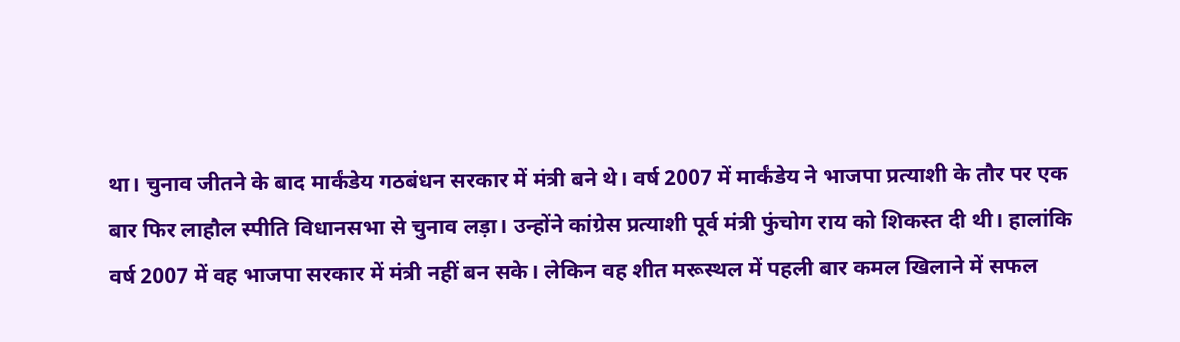था। चुनाव जीतने के बाद मार्कंडेय गठबंधन सरकार में मंत्री बने थे। वर्ष 2007 में मार्कंडेय ने भाजपा प्रत्याशी के तौर पर एक बार फिर लाहौल स्पीति विधानसभा से चुनाव लड़ा। उन्होंने कांग्रेस प्रत्याशी पूर्व मंत्री फुंचोग राय को शिकस्त दी थी। हालांकि वर्ष 2007 में वह भाजपा सरकार में मंत्री नहीं बन सके। लेकिन वह शीत मरूस्थल में पहली बार कमल खिलाने में सफल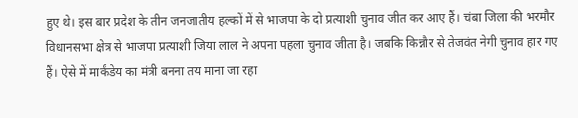हुए थे। इस बार प्रदेश के तीन जनजातीय हल्कों में से भाजपा के दो प्रत्याशी चुनाव जीत कर आए हैं। चंबा जिला की भरमौर विधानसभा क्षेत्र से भाजपा प्रत्याशी जिया लाल ने अपना पहला चुनाव जीता है। जबकि किन्नौर से तेजवंत नेगी चुनाव हार गए हैं। ऐसे में मार्कंडेय का मंत्री बनना तय माना जा रहा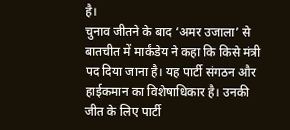है।
चुनाव जीतने के बाद ‘अमर उजाला’ से बातचीत में मार्कंडेय ने कहा कि किसे मंत्री पद दिया जाना है। यह पार्टी संगठन और हाईकमान का विशेषाधिकार है। उनकी जीत के लिए पार्टी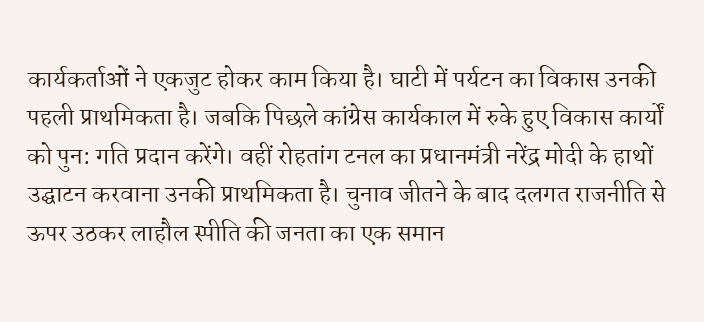कार्यकर्ताओं ने एकजुट होकर काम किया है। घाटी में पर्यटन का विकास उनकी पहली प्राथमिकता है। जबकि पिछले कांग्रेस कार्यकाल में रुके हुए विकास कार्यों को पुन: गति प्रदान करेंगे। वहीं रोहतांग टनल का प्रधानमंत्री नरेंद्र मोदी के हाथों उद्घाटन करवाना उनकी प्राथमिकता है। चुनाव जीतने के बाद दलगत राजनीति से ऊपर उठकर लाहौल स्पीति की जनता का एक समान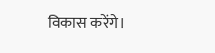विकास करेंगे।